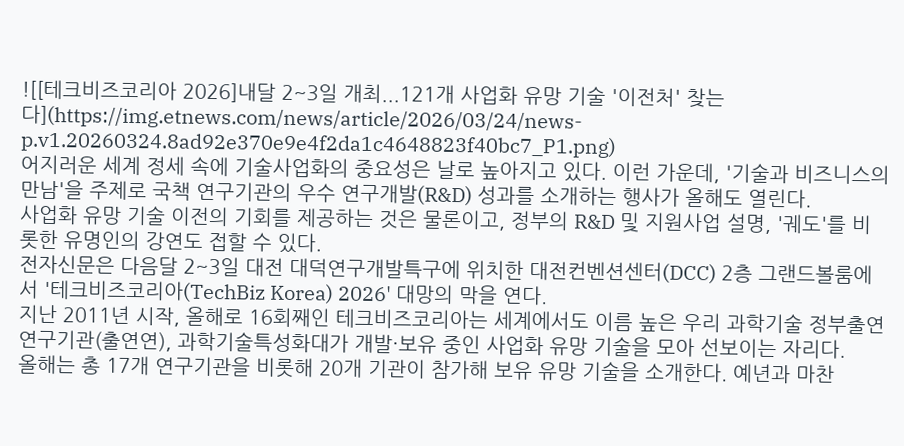![[테크비즈코리아 2026]내달 2~3일 개최...121개 사업화 유망 기술 '이전처' 찾는다](https://img.etnews.com/news/article/2026/03/24/news-p.v1.20260324.8ad92e370e9e4f2da1c4648823f40bc7_P1.png)
어지러운 세계 정세 속에 기술사업화의 중요성은 날로 높아지고 있다. 이런 가운데, '기술과 비즈니스의 만남'을 주제로 국책 연구기관의 우수 연구개발(R&D) 성과를 소개하는 행사가 올해도 열린다.
사업화 유망 기술 이전의 기회를 제공하는 것은 물론이고, 정부의 R&D 및 지원사업 설명, '궤도'를 비롯한 유명인의 강연도 접할 수 있다.
전자신문은 다음달 2~3일 대전 대덕연구개발특구에 위치한 대전컨벤션센터(DCC) 2층 그랜드볼룸에서 '테크비즈코리아(TechBiz Korea) 2026' 대망의 막을 연다.
지난 2011년 시작, 올해로 16회째인 테크비즈코리아는 세계에서도 이름 높은 우리 과학기술 정부출연연구기관(출연연), 과학기술특성화대가 개발·보유 중인 사업화 유망 기술을 모아 선보이는 자리다.
올해는 총 17개 연구기관을 비롯해 20개 기관이 참가해 보유 유망 기술을 소개한다. 예년과 마찬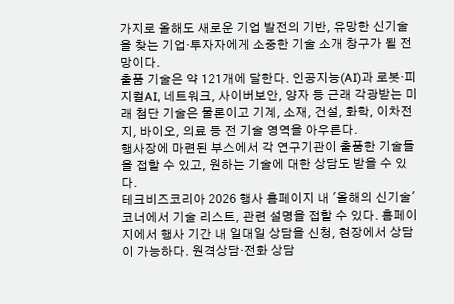가지로 올해도 새로운 기업 발전의 기반, 유망한 신기술을 찾는 기업·투자자에게 소중한 기술 소개 창구가 될 전망이다.
출품 기술은 약 121개에 달한다. 인공지능(AI)과 로봇·피지컬AI, 네트워크, 사이버보안, 양자 등 근래 각광받는 미래 첨단 기술은 물론이고 기계, 소재, 건설, 화학, 이차전지, 바이오, 의료 등 전 기술 영역을 아우른다.
행사장에 마련된 부스에서 각 연구기관이 출품한 기술들을 접할 수 있고, 원하는 기술에 대한 상담도 받을 수 있다.
테크비즈코리아 2026 행사 홈페이지 내 '올해의 신기술' 코너에서 기술 리스트, 관련 설명을 접할 수 있다. 홈페이지에서 행사 기간 내 일대일 상담을 신청, 현장에서 상담이 가능하다. 원격상담·전화 상담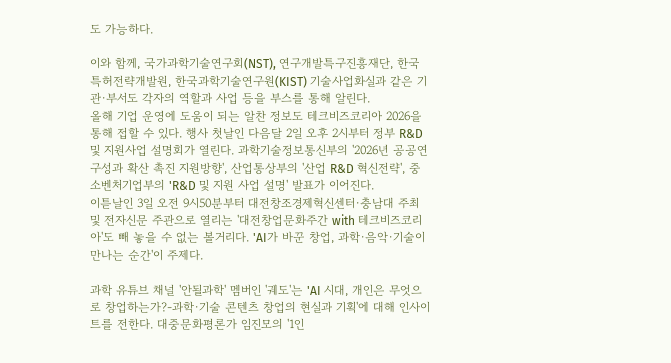도 가능하다.

이와 함께, 국가과학기술연구회(NST), 연구개발특구진흥재단, 한국특허전략개발원, 한국과학기술연구원(KIST) 기술사업화실과 같은 기관·부서도 각자의 역할과 사업 등을 부스를 통해 알린다.
올해 기업 운영에 도움이 되는 알찬 정보도 테크비즈코리아 2026을 통해 접할 수 있다. 행사 첫날인 다음달 2일 오후 2시부터 정부 R&D 및 지원사업 설명회가 열린다. 과학기술정보통신부의 '2026년 공공연구성과 확산 촉진 지원방향', 산업통상부의 '산업 R&D 혁신전략', 중소벤처기업부의 'R&D 및 지원 사업 설명' 발표가 이어진다.
이튿날인 3일 오전 9시50분부터 대전창조경제혁신센터·충남대 주최 및 전자신문 주관으로 열리는 '대전창업문화주간 with 테크비즈코리아'도 빼 놓을 수 없는 볼거리다. 'AI가 바꾼 창업, 과학·음악·기술이 만나는 순간'이 주제다.

과학 유튜브 채널 '안될과학' 멤버인 '궤도'는 'AI 시대, 개인은 무엇으로 창업하는가?-과학·기술 콘텐츠 창업의 현실과 기획'에 대해 인사이트를 전한다. 대중문화평론가 임진모의 '1인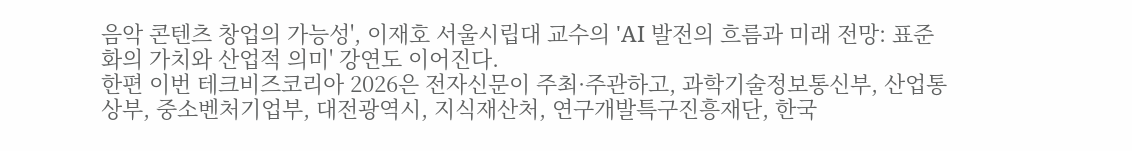음악 콘텐츠 창업의 가능성', 이재호 서울시립대 교수의 'AI 발전의 흐름과 미래 전망: 표준화의 가치와 산업적 의미' 강연도 이어진다.
한편 이번 테크비즈코리아 2026은 전자신문이 주최·주관하고, 과학기술정보통신부, 산업통상부, 중소벤처기업부, 대전광역시, 지식재산처, 연구개발특구진흥재단, 한국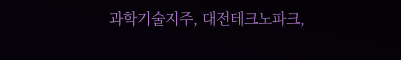과학기술지주, 대전테크노파크,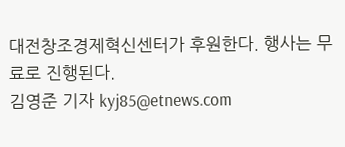대전창조경제혁신센터가 후원한다. 행사는 무료로 진행된다.
김영준 기자 kyj85@etnews.com